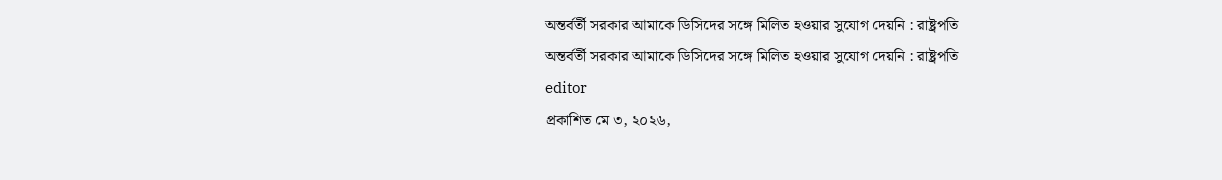অন্তর্বর্তী সরকার আমাকে ডিসিদের সঙ্গে মিলিত হওয়ার সুযোগ দেয়নি : রাষ্ট্রপতি
অন্তর্বর্তী সরকার আমাকে ডিসিদের সঙ্গে মিলিত হওয়ার সুযোগ দেয়নি : রাষ্ট্রপতি
editor
প্রকাশিত মে ৩, ২০২৬,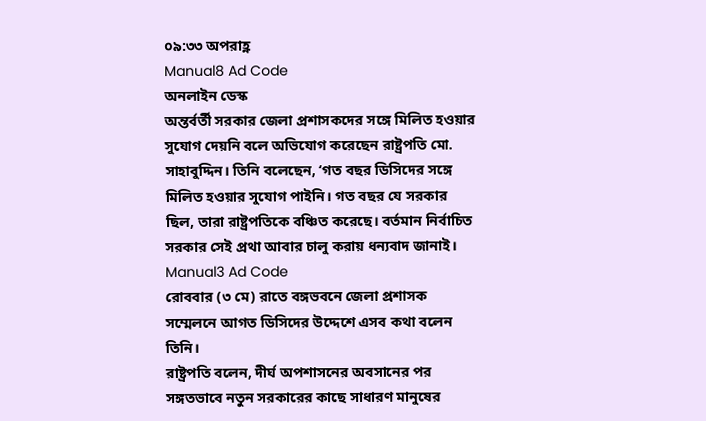০৯:৩৩ অপরাহ্ণ
Manual8 Ad Code
অনলাইন ডেস্ক
অন্তর্বর্তী সরকার জেলা প্রশাসকদের সঙ্গে মিলিত হওয়ার সুযোগ দেয়নি বলে অভিযোগ করেছেন রাষ্ট্রপতি মো. সাহাবুদ্দিন। তিনি বলেছেন, ‘গত বছর ডিসিদের সঙ্গে মিলিত হওয়ার সুযোগ পাইনি। গত বছর যে সরকার ছিল, তারা রাষ্ট্রপতিকে বঞ্চিত করেছে। বর্তমান নির্বাচিত সরকার সেই প্রথা আবার চালু করায় ধন্যবাদ জানাই।
Manual3 Ad Code
রোববার (৩ মে) রাতে বঙ্গভবনে জেলা প্রশাসক সম্মেলনে আগত ডিসিদের উদ্দেশে এসব কথা বলেন তিনি।
রাষ্ট্রপতি বলেন, দীর্ঘ অপশাসনের অবসানের পর সঙ্গতভাবে নতুন সরকারের কাছে সাধারণ মানুষের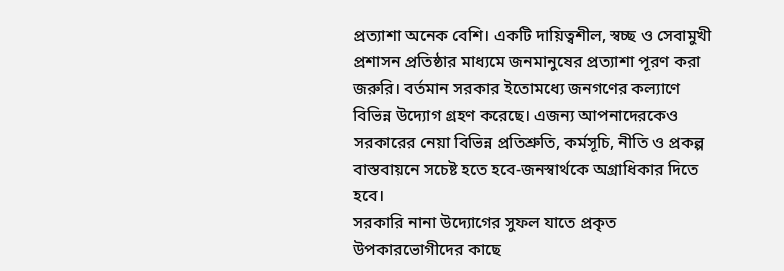প্রত্যাশা অনেক বেশি। একটি দায়িত্বশীল, স্বচ্ছ ও সেবামুখী প্রশাসন প্রতিষ্ঠার মাধ্যমে জনমানুষের প্রত্যাশা পূরণ করা জরুরি। বর্তমান সরকার ইতোমধ্যে জনগণের কল্যাণে বিভিন্ন উদ্যোগ গ্রহণ করেছে। এজন্য আপনাদেরকেও সরকারের নেয়া বিভিন্ন প্রতিশ্রুতি, কর্মসূচি, নীতি ও প্রকল্প বাস্তবায়নে সচেষ্ট হতে হবে-জনস্বার্থকে অগ্রাধিকার দিতে হবে।
সরকারি নানা উদ্যোগের সুফল যাতে প্রকৃত উপকারভোগীদের কাছে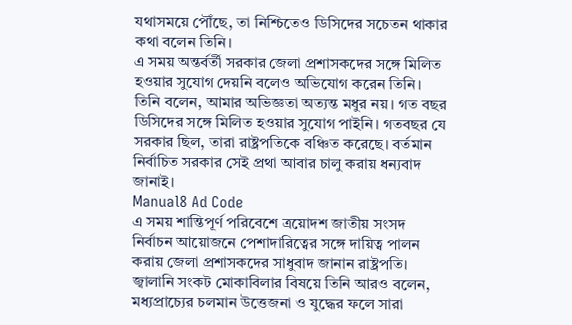যথাসময়ে পৌঁছে, তা নিশ্চিতেও ডিসিদের সচেতন থাকার কথা বলেন তিনি।
এ সময় অন্তর্বর্তী সরকার জেলা প্রশাসকদের সঙ্গে মিলিত হওয়ার সুযোগ দেয়নি বলেও অভিযোগ করেন তিনি।
তিনি বলেন, আমার অভিজ্ঞতা অত্যন্ত মধুর নয়। গত বছর ডিসিদের সঙ্গে মিলিত হওয়ার সুযোগ পাইনি। গতবছর যে সরকার ছিল, তারা রাষ্ট্রপতিকে বঞ্চিত করেছে। বর্তমান নির্বাচিত সরকার সেই প্রথা আবার চালু করায় ধন্যবাদ জানাই।
Manual8 Ad Code
এ সময় শান্তিপূর্ণ পরিবেশে ত্রয়োদশ জাতীয় সংসদ নির্বাচন আয়োজনে পেশাদারিত্বের সঙ্গে দায়িত্ব পালন করায় জেলা প্রশাসকদের সাধুবাদ জানান রাষ্ট্রপতি।
জ্বালানি সংকট মোকাবিলার বিষয়ে তিনি আরও বলেন, মধ্যপ্রাচ্যের চলমান উত্তেজনা ও যুদ্ধের ফলে সারা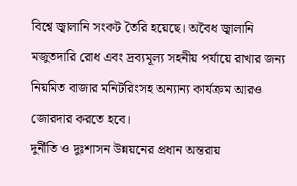বিশ্বে জ্বালানি সংকট তৈরি হয়েছে। অবৈধ জ্বালানি মজুতদারি রোধ এবং দ্রব্যমূল্য সহনীয় পর্যায়ে রাখার জন্য নিয়মিত বাজার মনিটরিংসহ অন্যান্য কার্যক্রম আরও জোরদার করতে হবে।
দুর্নীতি ও দুঃশাসন উন্নয়নের প্রধান অন্তরায়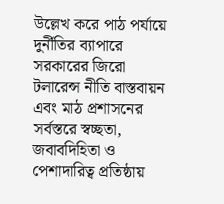উল্লেখ করে পাঠ পর্যায়ে দুর্নীতির ব্যাপারে সরকারের জিরো টলারেন্স নীতি বাস্তবায়ন এবং মাঠ প্রশাসনের সর্বস্তরে স্বচ্ছতা, জবাবদিহিতা ও পেশাদারিত্ব প্রতিষ্ঠায়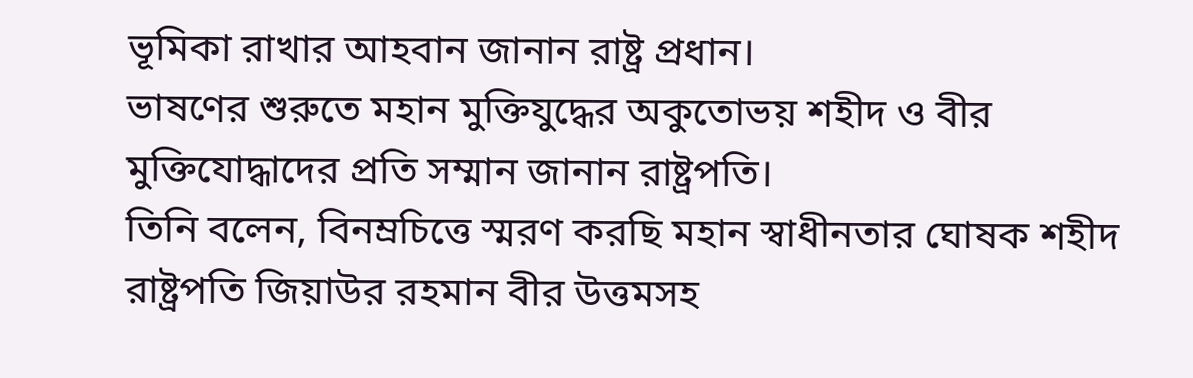ভূমিকা রাখার আহবান জানান রাষ্ট্র প্রধান।
ভাষণের শুরুতে মহান মুক্তিযুদ্ধের অকুতোভয় শহীদ ও বীর মুক্তিযোদ্ধাদের প্রতি সম্মান জানান রাষ্ট্রপতি।
তিনি বলেন, বিনম্রচিত্তে স্মরণ করছি মহান স্বাধীনতার ঘোষক শহীদ রাষ্ট্রপতি জিয়াউর রহমান বীর উত্তমসহ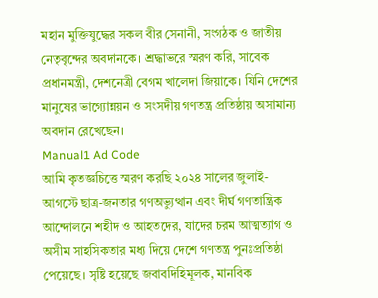মহান মুক্তিযুদ্ধের সকল বীর সেনানী, সংগঠক ও জাতীয় নেতৃবৃন্দের অবদানকে। শ্রদ্ধাভরে স্মরণ করি, সাবেক প্রধানমন্ত্রী, দেশনেত্রী বেগম খালেদা জিয়াকে। যিনি দেশের মানুষের ভাগ্যোন্নয়ন ও সংসদীয় গণতন্ত্র প্রতিষ্ঠায় অসামান্য অবদান রেখেছেন।
Manual1 Ad Code
আমি কৃতজ্ঞচিত্তে স্মরণ করছি ২০২৪ সালের জুলাই-আগস্টে ছাত্র-জনতার গণঅভ্যুত্থান এবং দীর্ঘ গণতান্ত্রিক আন্দোলনে শহীদ ও আহতদের, যাদের চরম আত্মত্যাগ ও অসীম সাহসিকতার মধ্য দিয়ে দেশে গণতন্ত্র পুনঃপ্রতিষ্ঠা পেয়েছে। সৃষ্টি হয়েছে জবাবদিহিমূলক, মানবিক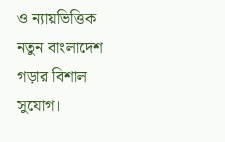ও ন্যায়ভিত্তিক নতুন বাংলাদেশ গড়ার বিশাল সুযোগ।